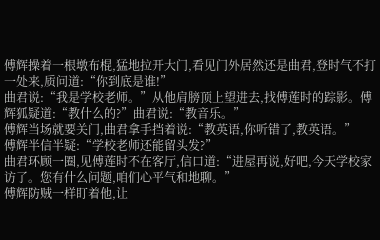傅辉操着一根墩布棍,猛地拉开大门,看见门外居然还是曲君,登时气不打一处来,质问道:“你到底是谁!”
曲君说:“我是学校老师。”从他肩膀顶上望进去,找傅莲时的踪影。傅辉狐疑道:“教什么的?”曲君说:“教音乐。”
傅辉当场就要关门,曲君拿手挡着说:“教英语,你听错了,教英语。”
傅辉半信半疑:“学校老师还能留头发?”
曲君环顾一圈,见傅莲时不在客厅,信口道:“进屋再说,好吧,今天学校家访了。您有什么问题,咱们心平气和地聊。”
傅辉防贼一样盯着他,让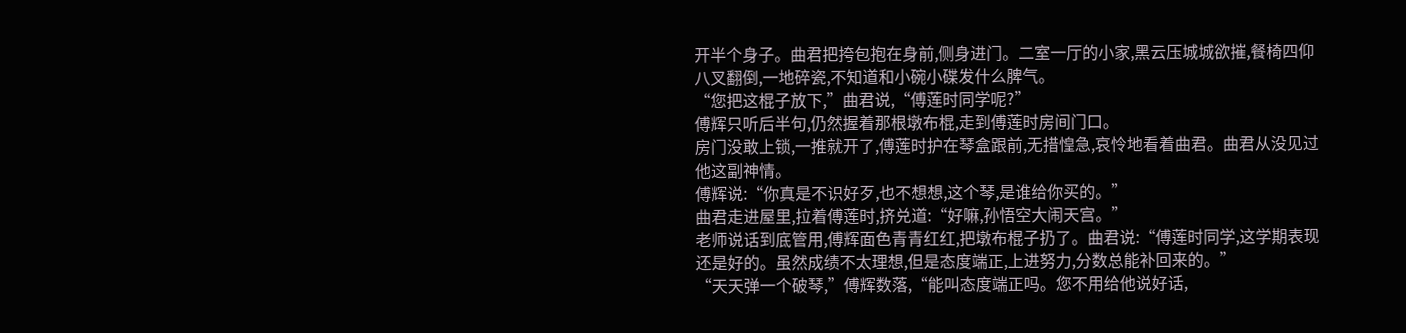开半个身子。曲君把挎包抱在身前,侧身进门。二室一厅的小家,黑云压城城欲摧,餐椅四仰八叉翻倒,一地碎瓷,不知道和小碗小碟发什么脾气。
“您把这棍子放下,”曲君说,“傅莲时同学呢?”
傅辉只听后半句,仍然握着那根墩布棍,走到傅莲时房间门口。
房门没敢上锁,一推就开了,傅莲时护在琴盒跟前,无措惶急,哀怜地看着曲君。曲君从没见过他这副神情。
傅辉说:“你真是不识好歹,也不想想,这个琴,是谁给你买的。”
曲君走进屋里,拉着傅莲时,挤兑道:“好嘛,孙悟空大闹天宫。”
老师说话到底管用,傅辉面色青青红红,把墩布棍子扔了。曲君说:“傅莲时同学,这学期表现还是好的。虽然成绩不太理想,但是态度端正,上进努力,分数总能补回来的。”
“天天弹一个破琴,”傅辉数落,“能叫态度端正吗。您不用给他说好话,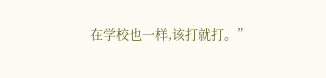在学校也一样,该打就打。”